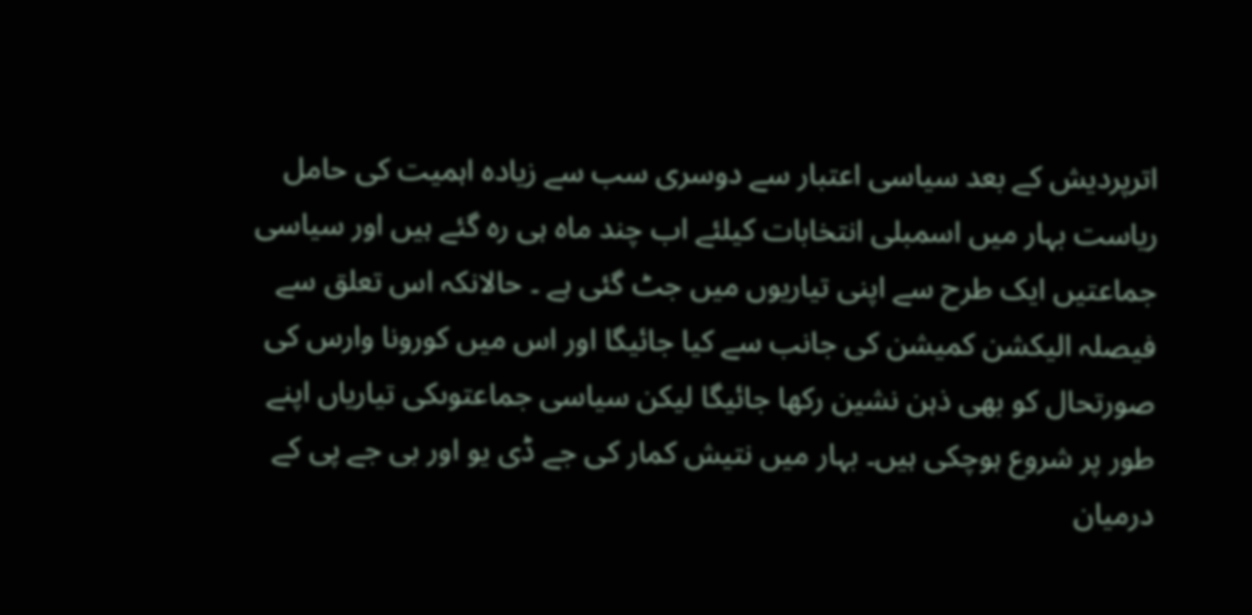اترپردیش کے بعد سیاسی اعتبار سے دوسری سب سے زیادہ اہمیت کی حامل ریاست بہار میں اسمبلی انتخابات کیلئے اب چند ماہ ہی رہ گئے ہیں اور سیاسی جماعتیں ایک طرح سے اپنی تیاریوں میں جٹ گئی ہے ۔ حالانکہ اس تعلق سے فیصلہ الیکشن کمیشن کی جانب سے کیا جائیگا اور اس میں کورونا وارس کی صورتحال کو بھی ذہن نشین رکھا جائیگا لیکن سیاسی جماعتوںکی تیاریاں اپنے طور پر شروع ہوچکی ہیں۔ بہار میں نتیش کمار کی جے ڈی یو اور بی جے پی کے درمیان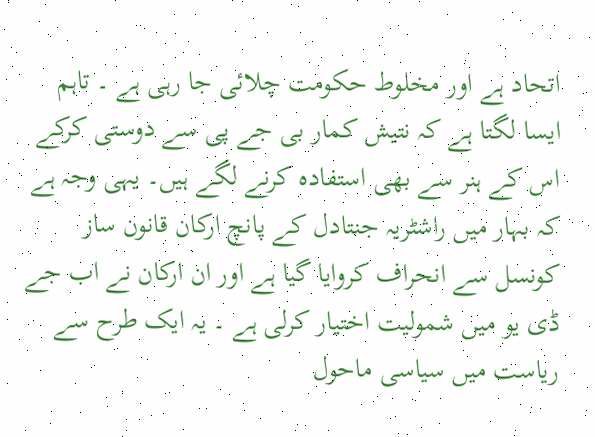اتحاد ہے اور مخلوط حکومت چلائی جا رہی ہے ۔ تاہم ایسا لگتا ہے کہ نتیش کمار بی جے پی سے دوستی کرکے اس کے ہنر سے بھی استفادہ کرنے لگے ہیں۔ یہی وجہ ہے کہ بہار میں راشٹریہ جنتادل کے پانچ ارکان قانون ساز کونسل سے انحراف کروایا گیا ہے اور ان ارکان نے اب جے ڈی یو میں شمولیت اختیار کرلی ہے ۔ یہ ایک طرح سے ریاست میں سیاسی ماحول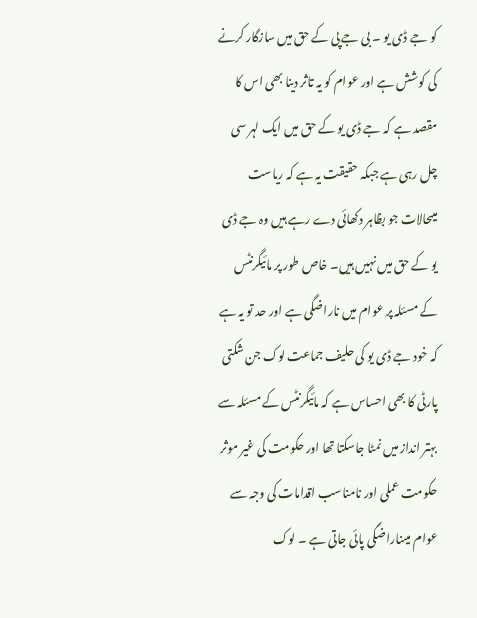کو جے ڈی یو ۔ بی جے پی کے حق میں سازگار کرنے کی کوشش ہے اور عوام کو یہ تاثر دینا بھی اس کا مقصد ہے کہ جے ڈی یو کے حق میں ایک لہر سی چل رہی ہے جبکہ حقیقت یہ ہے کہ ریاست میںحالات جو بظاہر دکھائی دے رہے ہیں وہ جے ڈی یو کے حق میں نہیں ہیں۔ خاص طور پر مائیگرنٹس کے مسئلہ پر عوام میں ناراضگی ہے اور حد تو یہ ہے کہ خود جے ڈی یو کی حلیف جماعت لوک جن شکتی پارٹی کا بھی احساس ہے کہ مائیگرنٹس کے مسئلہ سے بہتر انداز میں نمٹا جاسکتا تھا اور حکومت کی غیر موثر حکومت عملی اور نامناسب اقدامات کی وجہ سے عوام میںناراضگی پائی جاتی ہے ۔ لوک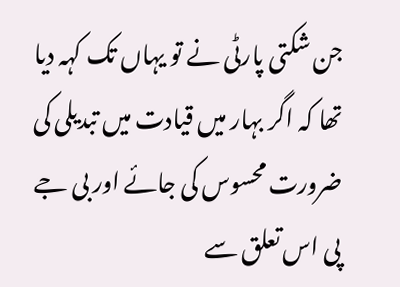جن شکتی پارٹی نے تو یہاں تک کہہ دیا تھا کہ اگر بہار میں قیادت میں تبدیلی کی ضرورت محسوس کی جائے اور بی جے پی اس تعلق سے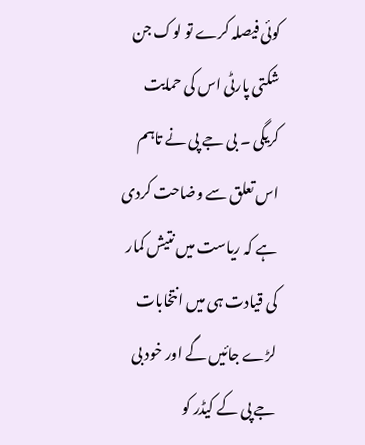کوئی فیصلہ کرے تو لوک جن شکتی پارٹی اس کی حمایت کریگی ۔ بی جے پی نے تاہم اس تعلق سے وضاحت کردی ہے کہ ریاست میں نتیش کمار کی قیادت ہی میں انتخابات لڑے جائیں گے اور خود بی جے پی کے کیڈر کو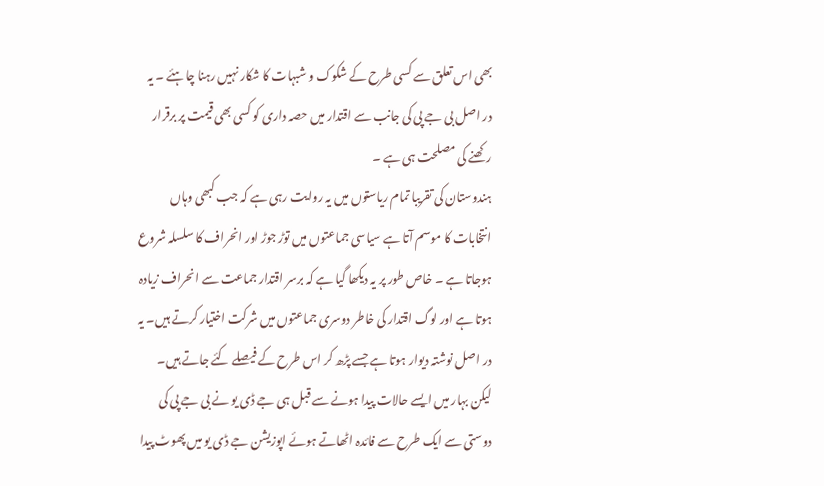بھی اس تعلق سے کسی طرح کے شکوک و شبہات کا شکار نہیں رہنا چاہئے ۔ یہ در اصل بی جے پی کی جانب سے اقتدار میں حصہ داری کو کسی بھی قیمت پر برقرار رکھنے کی مصلحت ہی ہے ۔
ہندوستان کی تقریبا تمام ریاستوں میں یہ روایت رہی ہے کہ جب کبھی وہاں انتخابات کا موسم آتا ہے سیاسی جماعتوں میں توڑ جوڑ اور انحراف کا سلسلہ شروع ہوجاتا ہے ۔ خاص طور پر یہ دیکھا گیا ہے کہ برسر اقتدار جماعت سے انحراف زیادہ ہوتا ہے اور لوگ اقتدار کی خاطر دوسری جماعتوں میں شرکت اختیار کرتے ہیں۔ یہ در اصل نوشتہ دیوار ہوتا ہے جسے پڑھ کر اس طرح کے فیصلے کئے جاتے ہیں۔ لیکن بہار میں ایسے حالات پیدا ہونے سے قبل ہی جے ڈی یو نے بی جے پی کی دوستی سے ایک طرح سے فائدہ اٹھاتے ہوئے اپوزیشن جے ڈی یو میں پھوٹ پیدا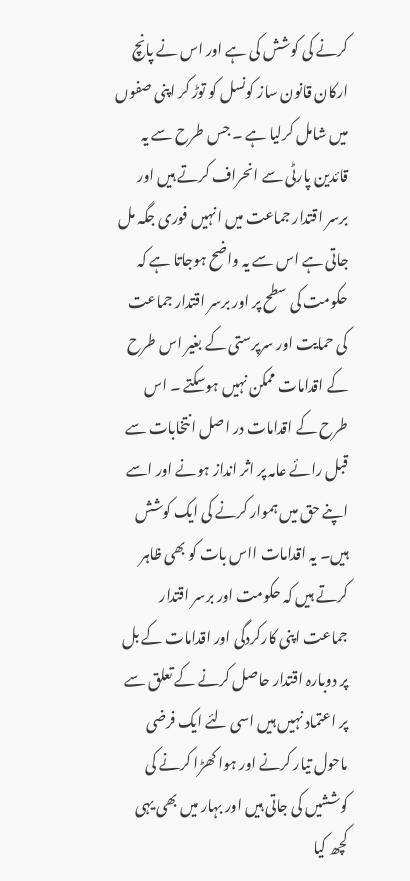کرنے کی کوشش کی ہے اور اس نے پانچ ارکان قانون ساز کونسل کو توڑ کر اپنی صفوں میں شامل کرلیا ہے ۔ جس طرح سے یہ قائدین پارٹی سے انحراف کرتے ہیں اور برسر اقتدار جماعت میں انہیں فوری جگہ مل جاتی ہے اس سے یہ واضح ہوجاتا ہے کہ حکومت کی سطح پر اور برسر اقتدار جماعت کی حمایت اور سرپرستی کے بغیر اس طرح کے اقدامات ممکن نہیں ہوسکتے ۔ اس طرح کے اقدامات در اصل انتخابات سے قبل رائے عامہ پر اثر انداز ہونے اور اسے اپنے حق میں ہموار کرنے کی ایک کوشش ہیں۔ یہ اقدامات ااس بات کو بھی ظاہر کرتے ہیں کہ حکومت اور برسر اقتدار جماعت اپنی کارکردگی اور اقدامات کے بل پر دوبارہ اقتدار حاصل کرنے کے تعلق سے پر اعتماد نہیں ہیں اسی لئے ایک فرضی ماحول تیار کرنے اور ہوا کھڑا کرنے کی کوششیں کی جاتی ہیں اور بہار میں بھی یہی کچھ کیا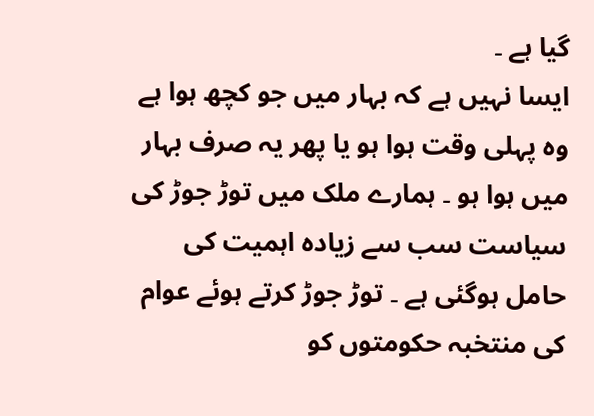گیا ہے ۔
ایسا نہیں ہے کہ بہار میں جو کچھ ہوا ہے وہ پہلی وقت ہوا ہو یا پھر یہ صرف بہار میں ہوا ہو ۔ ہمارے ملک میں توڑ جوڑ کی سیاست سب سے زیادہ اہمیت کی حامل ہوگئی ہے ۔ توڑ جوڑ کرتے ہوئے عوام کی منتخبہ حکومتوں کو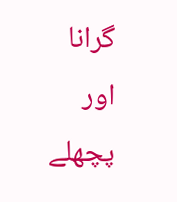گرانا اور پچھلے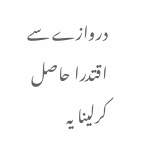دروازے سے اقتدرا حاصل کرلینا یہ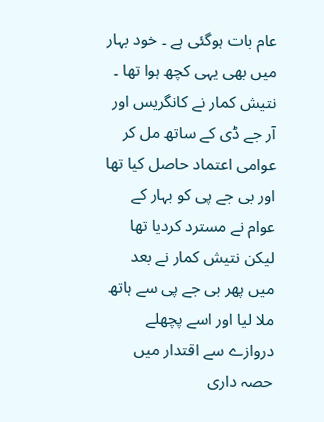عام بات ہوگئی ہے ۔ خود بہار میں بھی یہی کچھ ہوا تھا ۔ نتیش کمار نے کانگریس اور آر جے ڈی کے ساتھ مل کر عوامی اعتماد حاصل کیا تھا اور بی جے پی کو بہار کے عوام نے مسترد کردیا تھا لیکن نتیش کمار نے بعد میں پھر بی جے پی سے ہاتھ ملا لیا اور اسے پچھلے دروازے سے اقتدار میں حصہ داری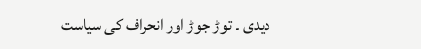دیدی ۔ توڑ جوڑ اور انحراف کی سیاست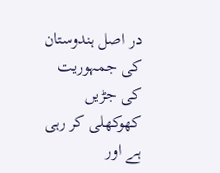در اصل ہندوستان کی جمہوریت کی جڑیں کھوکھلی کر رہی ہے اور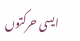ایسی حرکتوں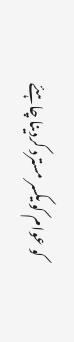کو عوام کو یکسر مسترد کردینا چاہئے